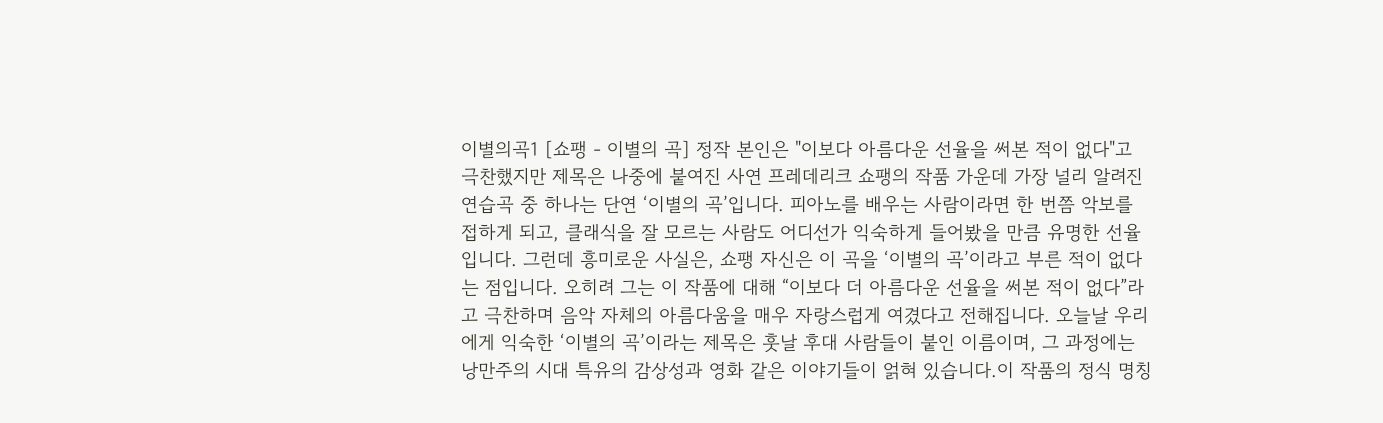이별의곡1 [쇼팽 - 이별의 곡] 정작 본인은 "이보다 아름다운 선율을 써본 적이 없다"고 극찬했지만 제목은 나중에 붙여진 사연 프레데리크 쇼팽의 작품 가운데 가장 널리 알려진 연습곡 중 하나는 단연 ‘이별의 곡’입니다. 피아노를 배우는 사람이라면 한 번쯤 악보를 접하게 되고, 클래식을 잘 모르는 사람도 어디선가 익숙하게 들어봤을 만큼 유명한 선율입니다. 그런데 흥미로운 사실은, 쇼팽 자신은 이 곡을 ‘이별의 곡’이라고 부른 적이 없다는 점입니다. 오히려 그는 이 작품에 대해 “이보다 더 아름다운 선율을 써본 적이 없다”라고 극찬하며 음악 자체의 아름다움을 매우 자랑스럽게 여겼다고 전해집니다. 오늘날 우리에게 익숙한 ‘이별의 곡’이라는 제목은 훗날 후대 사람들이 붙인 이름이며, 그 과정에는 낭만주의 시대 특유의 감상성과 영화 같은 이야기들이 얽혀 있습니다.이 작품의 정식 명칭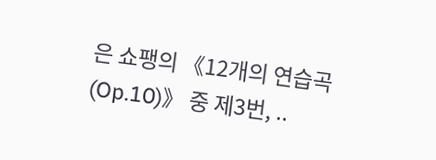은 쇼팽의 《12개의 연습곡(Op.10)》 중 제3번, ..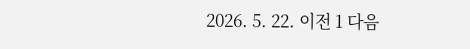2026. 5. 22. 이전 1 다음